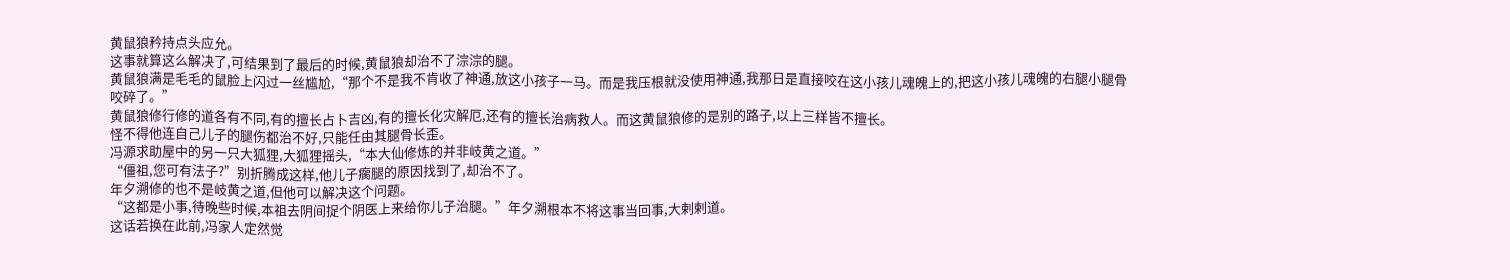黄鼠狼矜持点头应允。
这事就算这么解决了,可结果到了最后的时候,黄鼠狼却治不了淙淙的腿。
黄鼠狼满是毛毛的鼠脸上闪过一丝尴尬,“那个不是我不肯收了神通,放这小孩子一马。而是我压根就没使用神通,我那日是直接咬在这小孩儿魂魄上的,把这小孩儿魂魄的右腿小腿骨咬碎了。”
黄鼠狼修行修的道各有不同,有的擅长占卜吉凶,有的擅长化灾解厄,还有的擅长治病救人。而这黄鼠狼修的是别的路子,以上三样皆不擅长。
怪不得他连自己儿子的腿伤都治不好,只能任由其腿骨长歪。
冯源求助屋中的另一只大狐狸,大狐狸摇头,“本大仙修炼的并非岐黄之道。”
“僵祖,您可有法子?”别折腾成这样,他儿子瘸腿的原因找到了,却治不了。
年夕溯修的也不是岐黄之道,但他可以解决这个问题。
“这都是小事,待晚些时候,本祖去阴间捉个阴医上来给你儿子治腿。”年夕溯根本不将这事当回事,大剌剌道。
这话若换在此前,冯家人定然觉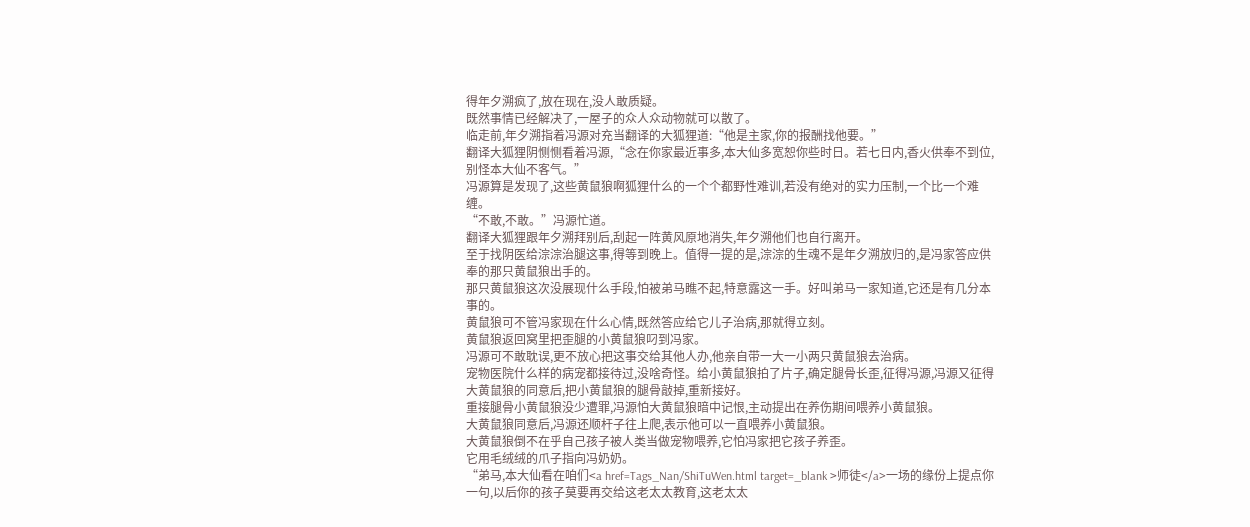得年夕溯疯了,放在现在,没人敢质疑。
既然事情已经解决了,一屋子的众人众动物就可以散了。
临走前,年夕溯指着冯源对充当翻译的大狐狸道:“他是主家,你的报酬找他要。”
翻译大狐狸阴恻恻看着冯源,“念在你家最近事多,本大仙多宽恕你些时日。若七日内,香火供奉不到位,别怪本大仙不客气。”
冯源算是发现了,这些黄鼠狼啊狐狸什么的一个个都野性难训,若没有绝对的实力压制,一个比一个难缠。
“不敢,不敢。”冯源忙道。
翻译大狐狸跟年夕溯拜别后,刮起一阵黄风原地消失,年夕溯他们也自行离开。
至于找阴医给淙淙治腿这事,得等到晚上。值得一提的是,淙淙的生魂不是年夕溯放归的,是冯家答应供奉的那只黄鼠狼出手的。
那只黄鼠狼这次没展现什么手段,怕被弟马瞧不起,特意露这一手。好叫弟马一家知道,它还是有几分本事的。
黄鼠狼可不管冯家现在什么心情,既然答应给它儿子治病,那就得立刻。
黄鼠狼返回窝里把歪腿的小黄鼠狼叼到冯家。
冯源可不敢耽误,更不放心把这事交给其他人办,他亲自带一大一小两只黄鼠狼去治病。
宠物医院什么样的病宠都接待过,没啥奇怪。给小黄鼠狼拍了片子,确定腿骨长歪,征得冯源,冯源又征得大黄鼠狼的同意后,把小黄鼠狼的腿骨敲掉,重新接好。
重接腿骨小黄鼠狼没少遭罪,冯源怕大黄鼠狼暗中记恨,主动提出在养伤期间喂养小黄鼠狼。
大黄鼠狼同意后,冯源还顺杆子往上爬,表示他可以一直喂养小黄鼠狼。
大黄鼠狼倒不在乎自己孩子被人类当做宠物喂养,它怕冯家把它孩子养歪。
它用毛绒绒的爪子指向冯奶奶。
“弟马,本大仙看在咱们<a href=Tags_Nan/ShiTuWen.html target=_blank >师徒</a>一场的缘份上提点你一句,以后你的孩子莫要再交给这老太太教育,这老太太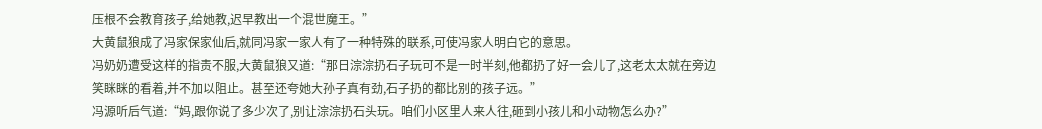压根不会教育孩子,给她教,迟早教出一个混世魔王。”
大黄鼠狼成了冯家保家仙后,就同冯家一家人有了一种特殊的联系,可使冯家人明白它的意思。
冯奶奶遭受这样的指责不服,大黄鼠狼又道:“那日淙淙扔石子玩可不是一时半刻,他都扔了好一会儿了,这老太太就在旁边笑眯眯的看着,并不加以阻止。甚至还夸她大孙子真有劲,石子扔的都比别的孩子远。”
冯源听后气道:“妈,跟你说了多少次了,别让淙淙扔石头玩。咱们小区里人来人往,砸到小孩儿和小动物怎么办?”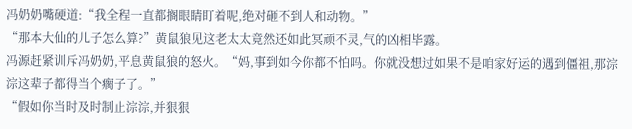冯奶奶嘴硬道:“我全程一直都搁眼睛盯着呢,绝对砸不到人和动物。”
“那本大仙的儿子怎么算?”黄鼠狼见这老太太竟然还如此冥顽不灵,气的凶相毕露。
冯源赶紧训斥冯奶奶,平息黄鼠狼的怒火。“妈,事到如今你都不怕吗。你就没想过如果不是咱家好运的遇到僵祖,那淙淙这辈子都得当个瘸子了。”
“假如你当时及时制止淙淙,并狠狠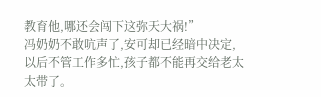教育他,哪还会闯下这弥天大祸!”
冯奶奶不敢吭声了,安可却已经暗中决定,以后不管工作多忙,孩子都不能再交给老太太带了。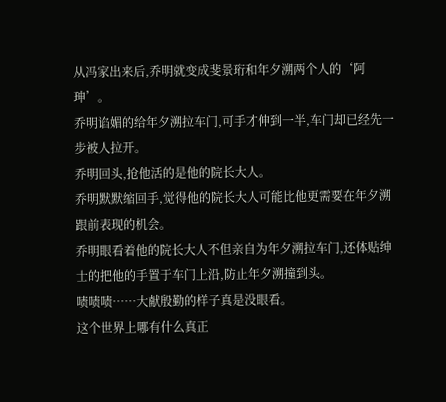从冯家出来后,乔明就变成斐景珩和年夕溯两个人的‘阿珅’。
乔明谄媚的给年夕溯拉车门,可手才伸到一半,车门却已经先一步被人拉开。
乔明回头,抢他活的是他的院长大人。
乔明默默缩回手,觉得他的院长大人可能比他更需要在年夕溯跟前表现的机会。
乔明眼看着他的院长大人不但亲自为年夕溯拉车门,还体贴绅士的把他的手置于车门上沿,防止年夕溯撞到头。
啧啧啧……大献殷勤的样子真是没眼看。
这个世界上哪有什么真正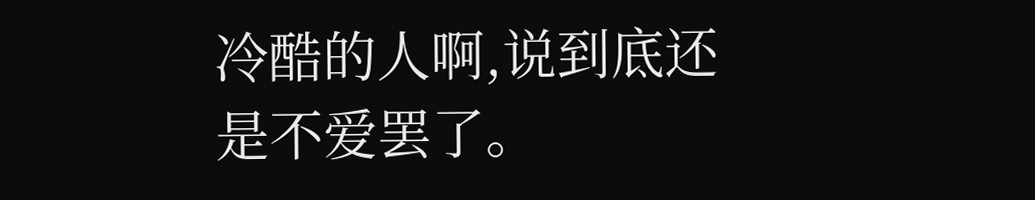冷酷的人啊,说到底还是不爱罢了。